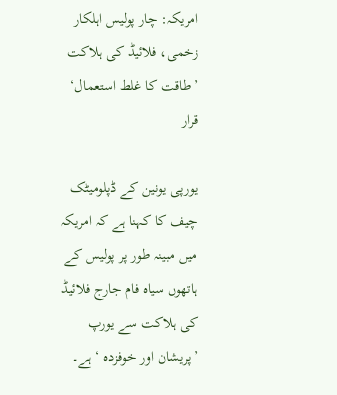امریکہ: چار پولیس اہلکار زخمی، فلائیڈ کی ہلاکت ’طاقت کا غلط استعمال‘ قرار

یورپی یونین کے ڈپلومیٹک چیف کا کہنا ہے کہ امریکہ میں مبینہ طور پر پولیس کے ہاتھوں سیاہ فام جارج فلائیڈ کی ہلاکت سے یورپ ’پریشان اور خوفزدہ ‘ ہے۔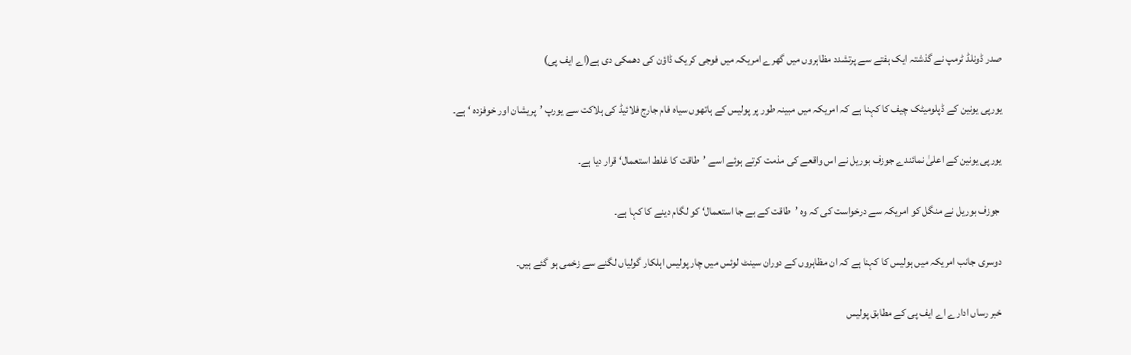صدر ڈونلڈ ٹرمپ نے گذشتہ ایک ہفتے سے پرتشدد مظاہروں میں گھرے امریکہ میں فوجی کریک ڈاؤن کی دھمکی دی ہے(اے ایف پی)

یورپی یونین کے ڈپلومیٹک چیف کا کہنا ہے کہ امریکہ میں مبینہ طور پر پولیس کے ہاتھوں سیاہ فام جارج فلائیڈ کی ہلاکت سے یورپ ’پریشان اور خوفزدہ ‘ ہے۔

یورپی یونین کے اعلیٰ نمائندے جوزف بوریل نے اس واقعے کی مذمت کرتے ہوئے اسے ’طاقت کا غلط استعمال‘ قرار دیا ہے۔

 جوزف بوریل نے منگل کو امریکہ سے درخواست کی کہ وہ ’طاقت کے بے جا استعمال‘ کو لگام دینے کا کہا ہے۔

دوسری جانب امریکہ میں ہولیس کا کہنا ہے کہ ان مظاہروں کے دوران سینٹ لوئس میں چار پولیس اہلکار گولیاں لگنے سے زخمی ہو گئے ہیں۔

خبر رساں ادارے اے ایف پی کے مطابق پولیس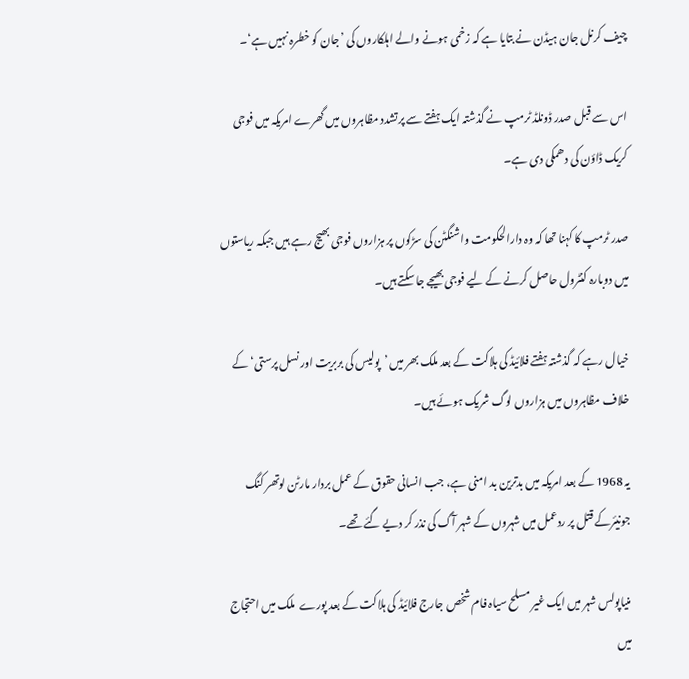چیف کرنل جان ہیڈن نے بتایا ہے کہ زخمی ہونے والے اہلکاروں کی ’جان کو خطرہ نہیں ہے‘۔

اس سے قبل صدر ڈونلڈ ٹرمپ نے گذشتہ ایک ہفتے سے پرتشدد مظاہروں میں گھرے امریکہ میں فوجی کریک ڈاؤن کی دھمکی دی ہے۔

صدر ٹرمپ کا کہنا تھا کہ وہ دارالحکومت واشنگٹن کی سڑکوں پر ہزاروں فوجی بھیج رہے ہیں جبکہ ریاستوں میں دوبارہ کنٹرول حاصل کرنے کے لیے فوجی بھیجے جا سکتے ہیں۔

خیال رہے کہ گذشتہ ہفتے فلائیڈ کی ہلاکت کے بعد ملک بھر میں ’پولیس کی بربریت اور نسل پرستی‘ کے خلاف مظاہروں میں ہزاروں لوگ شریک ہوئے ہیں۔

یہ 1968 کے بعد امریکہ میں بدترین بد امنی ہے، جب انسانی حقوق کے عمل بردار مارٹن لوتھر کنگ جونیئرکے قتل پر ردعمل میں شہروں کے شہر آگ کی نذر کر دیے گئے تھے۔

منیاپولس شہر میں ایک غیر مسلح سیاہ فام شخص جارج فلائیڈ کی ہلاکت کے بعد پورے  ملک میں احتجاج میں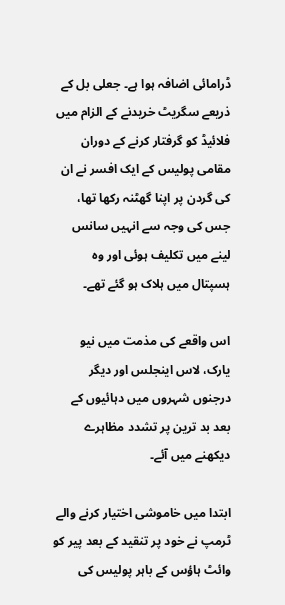ڈرامائی اضافہ ہوا ہے۔ جعلی بل کے ذریعے سگریٹ خریدنے کے الزام میں فلائیڈ کو گرفتار کرنے کے دوران مقامی پولیس کے ایک افسر نے ان کی گردن پر اپنا گھٹنہ رکھا تھا، جس کی وجہ سے انہیں سانس لینے میں تکلیف ہوئی اور وہ ہسپتال میں ہلاک ہو گئے تھے۔

اس واقعے کی مذمت میں نیو یارک، لاس اینجلس اور دیگر درجنوں شہروں میں دہائیوں کے بعد بد ترین پر تشدد مظاہرے دیکھنے میں آئے۔

ابتدا میں خاموشی اختیار کرنے والے ٹرمپ نے خود پر تنقید کے بعد پیر کو وائٹ ہاؤس کے باہر پولیس کی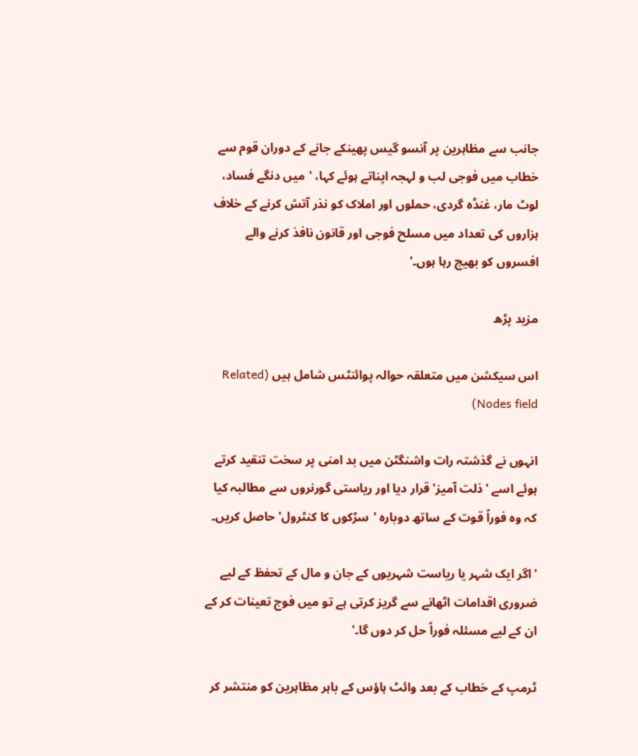جانب سے مظاہرین پر آنسو گیس پھینکے جانے کے دوران قوم سے خطاب میں فوجی لب و لہجہ اپناتے ہوئے کہا، 'میں دنگے فساد، لوٹ مار، غنڈہ گردی، حملوں اور املاک کو نذر آتش کرنے کے خلاف ہزاروں کی تعداد میں مسلح فوجی اور قانون نافذ کرنے والے افسروں کو بھیج رہا ہوں۔'

مزید پڑھ

اس سیکشن میں متعلقہ حوالہ پوائنٹس شامل ہیں (Related Nodes field)

انہوں نے گذشتہ رات واشنگٹن میں بد امنی پر سخت تنقید کرتے ہوئے اسے 'ذلت آمیز' قرار دیا اور ریاستی گورنروں سے مطالبہ کیا کہ وہ فوراً قوت کے ساتھ دوبارہ 'سڑکوں کا کنٹرول' حاصل کریں۔

'اگر ایک شہر یا ریاست شہریوں کے جان و مال کے تحفظ کے لیے ضروری اقدامات اٹھانے سے گریز کرتی ہے تو میں فوج تعینات کر کے ان کے لیے مسئلہ فوراً حل کر دوں گا۔'

ٹرمپ کے خطاب کے بعد وائٹ ہاؤس کے باہر مظاہرین کو منتشر کر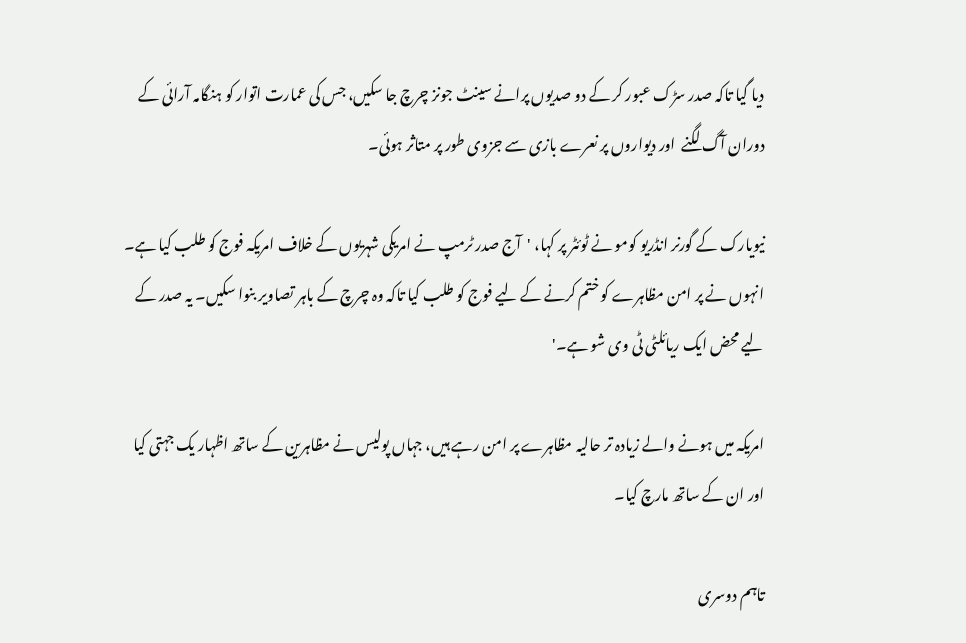دیا گیا تاکہ صدر سڑک عبور کر کے دو صدیوں پرانے سینٹ جونز چرچ جا سکیں، جس کی عمارت اتوار کو ہنگامہ آرائی کے دوران آگ لگنے  اور دیواروں پر نعرے بازی سے جزوی طور پر متاثر ہوئی۔

نیویارک کے گورنر انڈریو کومو نے ٹوئٹر پر کہا، 'آج صدر ٹرمپ نے امریکی شہریوں کے خلاف امریکہ فوج کو طلب کیا ہے۔ انہوں نے پر امن مظاہرے کو ختم کرنے کے لیے فوج کو طلب کیا تاکہ وہ چرچ کے باہر تصاویر بنوا سکیں۔ یہ صدر کے لیے محض ایک ریائلٹی ٹی وی شو ہے۔'

امریکہ میں ہونے والے زیادہ تر حالیہ مظاہرے پر امن رہے ہیں، جہاں پولیس نے مظاہرین کے ساتھ اظہار یک جہتی کیا اور ان کے ساتھ مارچ کیا۔

تاہم دوسری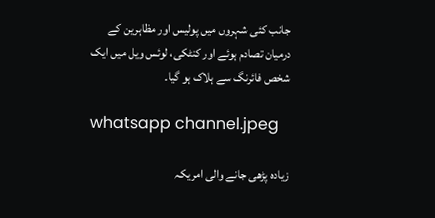جانب کئی شہروں میں پولیس اور مظاہرین کے درمیان تصادم ہوئے اور کنٹکی، لوئس ویل میں ایک شخص فائرنگ سے ہلاک ہو گیا۔

whatsapp channel.jpeg

زیادہ پڑھی جانے والی امریکہ